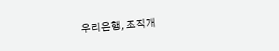우리은행, 조직개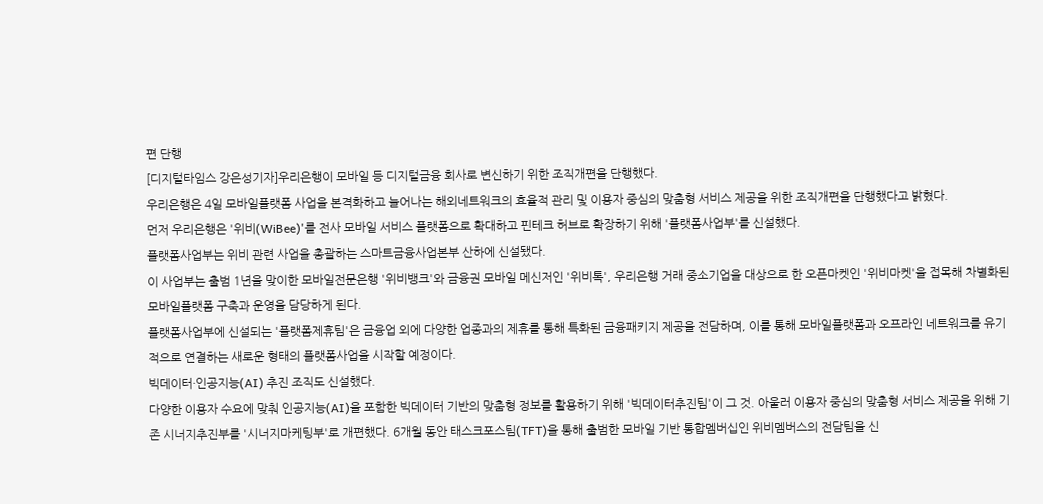편 단행
[디지털타임스 강은성기자]우리은행이 모바일 등 디지털금융 회사로 변신하기 위한 조직개편을 단행했다.
우리은행은 4일 모바일플랫폼 사업을 본격화하고 늘어나는 해외네트워크의 효율적 관리 및 이용자 중심의 맞춤형 서비스 제공을 위한 조직개편을 단행했다고 밝혔다.
먼저 우리은행은 '위비(WiBee)'를 전사 모바일 서비스 플랫폼으로 확대하고 핀테크 허브로 확장하기 위해 '플랫폼사업부'를 신설했다.
플랫폼사업부는 위비 관련 사업을 총괄하는 스마트금융사업본부 산하에 신설됐다.
이 사업부는 출범 1년을 맞이한 모바일전문은행 '위비뱅크'와 금융권 모바일 메신저인 '위비톡', 우리은행 거래 중소기업을 대상으로 한 오픈마켓인 '위비마켓'을 접목해 차별화된 모바일플랫폼 구축과 운영을 담당하게 된다.
플랫폼사업부에 신설되는 '플랫폼제휴팀'은 금융업 외에 다양한 업종과의 제휴를 통해 특화된 금융패키지 제공을 전담하며, 이를 통해 모바일플랫폼과 오프라인 네트워크를 유기적으로 연결하는 새로운 형태의 플랫폼사업을 시작할 예정이다.
빅데이터·인공지능(AI) 추진 조직도 신설했다.
다양한 이용자 수요에 맞춰 인공지능(AI)을 포함한 빅데이터 기반의 맞춤형 정보를 활용하기 위해 '빅데이터추진팀'이 그 것. 아울러 이용자 중심의 맞춤형 서비스 제공을 위해 기존 시너지추진부를 '시너지마케팅부'로 개편했다. 6개월 동안 태스크포스팀(TFT)을 통해 출범한 모바일 기반 통합멤버십인 위비멤버스의 전담팀을 신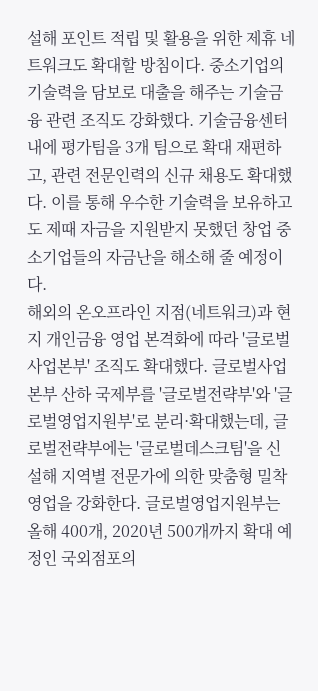설해 포인트 적립 및 활용을 위한 제휴 네트워크도 확대할 방침이다. 중소기업의 기술력을 담보로 대출을 해주는 기술금융 관련 조직도 강화했다. 기술금융센터 내에 평가팀을 3개 팀으로 확대 재편하고, 관련 전문인력의 신규 채용도 확대했다. 이를 통해 우수한 기술력을 보유하고도 제때 자금을 지원받지 못했던 창업 중소기업들의 자금난을 해소해 줄 예정이다.
해외의 온오프라인 지점(네트워크)과 현지 개인금융 영업 본격화에 따라 '글로벌사업본부' 조직도 확대했다. 글로벌사업본부 산하 국제부를 '글로벌전략부'와 '글로벌영업지원부'로 분리·확대했는데, 글로벌전략부에는 '글로벌데스크팀'을 신설해 지역별 전문가에 의한 맞춤형 밀착영업을 강화한다. 글로벌영업지원부는 올해 400개, 2020년 500개까지 확대 예정인 국외점포의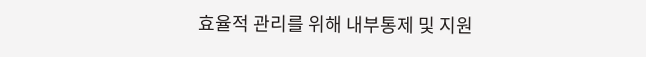효율적 관리를 위해 내부통제 및 지원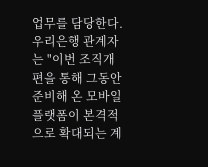업무를 담당한다.
우리은행 관계자는 "이번 조직개편을 통해 그동안 준비해 온 모바일플랫폼이 본격적으로 확대되는 계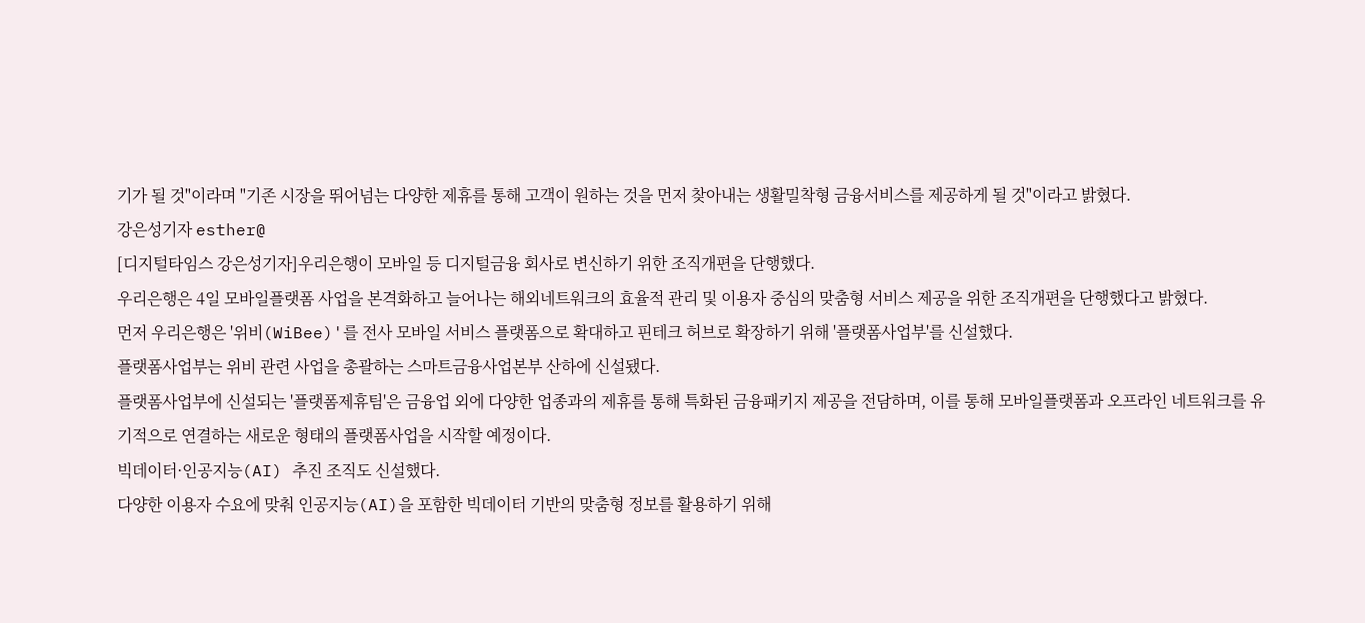기가 될 것"이라며 "기존 시장을 뛰어넘는 다양한 제휴를 통해 고객이 원하는 것을 먼저 찾아내는 생활밀착형 금융서비스를 제공하게 될 것"이라고 밝혔다.
강은성기자 esther@
[디지털타임스 강은성기자]우리은행이 모바일 등 디지털금융 회사로 변신하기 위한 조직개편을 단행했다.
우리은행은 4일 모바일플랫폼 사업을 본격화하고 늘어나는 해외네트워크의 효율적 관리 및 이용자 중심의 맞춤형 서비스 제공을 위한 조직개편을 단행했다고 밝혔다.
먼저 우리은행은 '위비(WiBee)'를 전사 모바일 서비스 플랫폼으로 확대하고 핀테크 허브로 확장하기 위해 '플랫폼사업부'를 신설했다.
플랫폼사업부는 위비 관련 사업을 총괄하는 스마트금융사업본부 산하에 신설됐다.
플랫폼사업부에 신설되는 '플랫폼제휴팀'은 금융업 외에 다양한 업종과의 제휴를 통해 특화된 금융패키지 제공을 전담하며, 이를 통해 모바일플랫폼과 오프라인 네트워크를 유기적으로 연결하는 새로운 형태의 플랫폼사업을 시작할 예정이다.
빅데이터·인공지능(AI) 추진 조직도 신설했다.
다양한 이용자 수요에 맞춰 인공지능(AI)을 포함한 빅데이터 기반의 맞춤형 정보를 활용하기 위해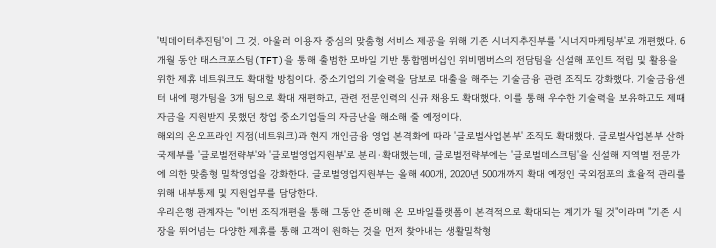'빅데이터추진팀'이 그 것. 아울러 이용자 중심의 맞춤형 서비스 제공을 위해 기존 시너지추진부를 '시너지마케팅부'로 개편했다. 6개월 동안 태스크포스팀(TFT)을 통해 출범한 모바일 기반 통합멤버십인 위비멤버스의 전담팀을 신설해 포인트 적립 및 활용을 위한 제휴 네트워크도 확대할 방침이다. 중소기업의 기술력을 담보로 대출을 해주는 기술금융 관련 조직도 강화했다. 기술금융센터 내에 평가팀을 3개 팀으로 확대 재편하고, 관련 전문인력의 신규 채용도 확대했다. 이를 통해 우수한 기술력을 보유하고도 제때 자금을 지원받지 못했던 창업 중소기업들의 자금난을 해소해 줄 예정이다.
해외의 온오프라인 지점(네트워크)과 현지 개인금융 영업 본격화에 따라 '글로벌사업본부' 조직도 확대했다. 글로벌사업본부 산하 국제부를 '글로벌전략부'와 '글로벌영업지원부'로 분리·확대했는데, 글로벌전략부에는 '글로벌데스크팀'을 신설해 지역별 전문가에 의한 맞춤형 밀착영업을 강화한다. 글로벌영업지원부는 올해 400개, 2020년 500개까지 확대 예정인 국외점포의 효율적 관리를 위해 내부통제 및 지원업무를 담당한다.
우리은행 관계자는 "이번 조직개편을 통해 그동안 준비해 온 모바일플랫폼이 본격적으로 확대되는 계기가 될 것"이라며 "기존 시장을 뛰어넘는 다양한 제휴를 통해 고객이 원하는 것을 먼저 찾아내는 생활밀착형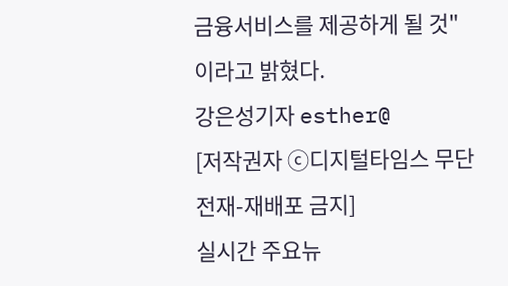금융서비스를 제공하게 될 것"이라고 밝혔다.
강은성기자 esther@
[저작권자 ⓒ디지털타임스 무단 전재-재배포 금지]
실시간 주요뉴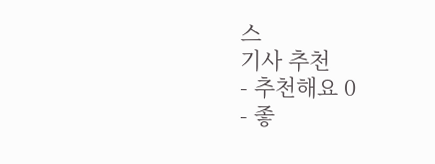스
기사 추천
- 추천해요 0
- 좋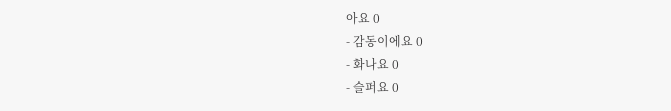아요 0
- 감동이에요 0
- 화나요 0
- 슬퍼요 0